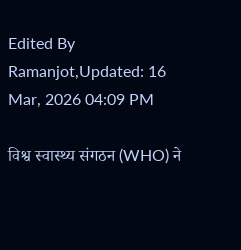Edited By Ramanjot,Updated: 16 Mar, 2026 04:09 PM

विश्व स्वास्थ्य संगठन (WHO) ने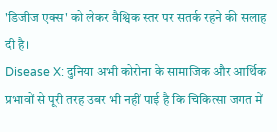'डिजीज एक्स' को लेकर वैश्विक स्तर पर सतर्क रहने की सलाह दी है।
Disease X: दुनिया अभी कोरोना के सामाजिक और आर्थिक प्रभावों से पूरी तरह उबर भी नहीं पाई है कि चिकित्सा जगत में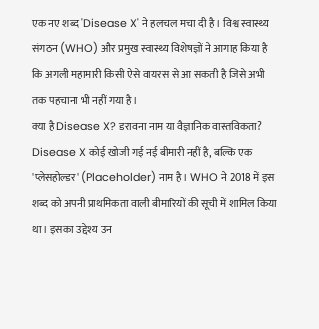एक नए शब्द 'Disease X' ने हलचल मचा दी है। विश्व स्वास्थ्य संगठन (WHO) और प्रमुख स्वास्थ्य विशेषज्ञों ने आगाह किया है कि अगली महामारी किसी ऐसे वायरस से आ सकती है जिसे अभी तक पहचाना भी नहीं गया है।
क्या है Disease X? डरावना नाम या वैज्ञानिक वास्तविकता?
Disease X कोई खोजी गई नई बीमारी नहीं है, बल्कि एक 'प्लेसहोल्डर' (Placeholder) नाम है। WHO ने 2018 में इस शब्द को अपनी प्राथमिकता वाली बीमारियों की सूची में शामिल किया था। इसका उद्देश्य उन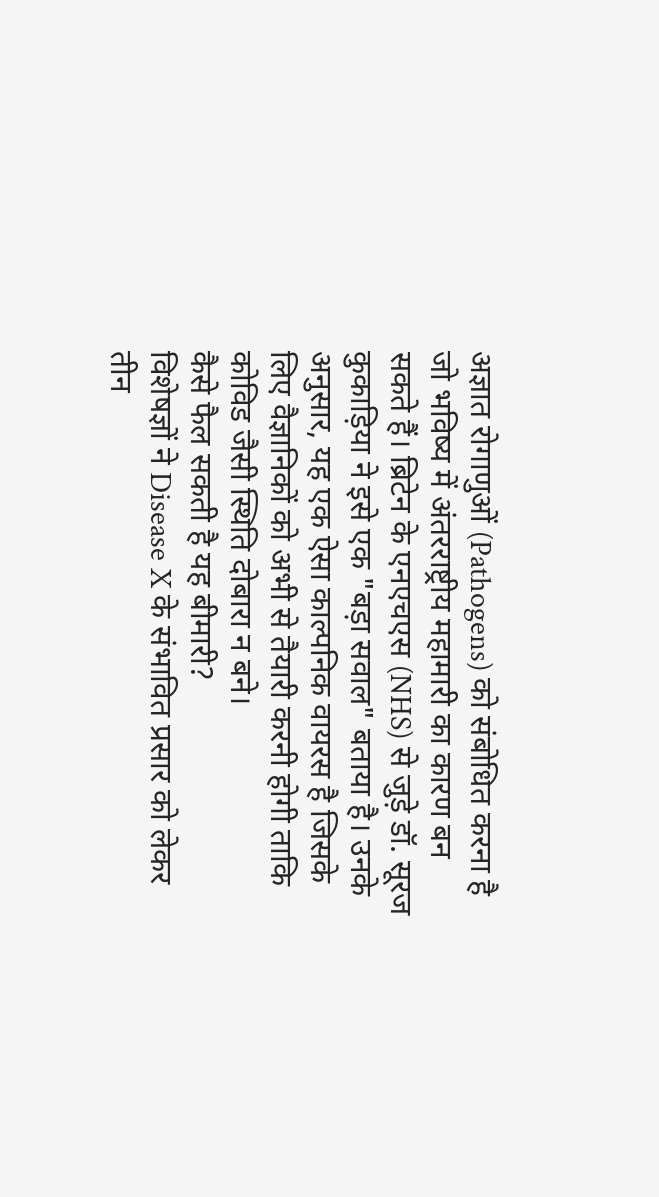अज्ञात रोगाणुओं (Pathogens) को संबोधित करना है जो भविष्य में अंतरराष्ट्रीय महामारी का कारण बन सकते हैं। ब्रिटेन के एनएचएस (NHS) से जुड़े डॉ. सूरज कुकाड़िया ने इसे एक "बड़ा सवाल" बताया है। उनके अनुसार, यह एक ऐसा काल्पनिक वायरस है जिसके लिए वैज्ञानिकों को अभी से तैयारी करनी होगी ताकि कोविड जैसी स्थिति दोबारा न बने।
कैसे फैल सकती है यह बीमारी?
विशेषज्ञों ने Disease X के संभावित प्रसार को लेकर तीन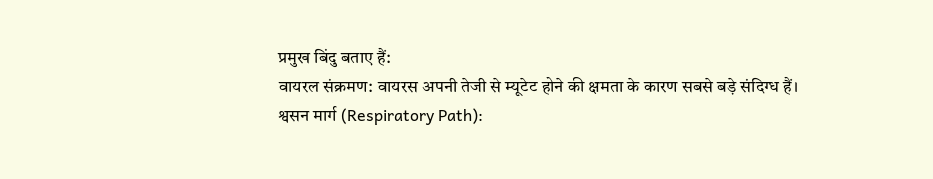प्रमुख बिंदु बताए हैं:
वायरल संक्रमण: वायरस अपनी तेजी से म्यूटेट होने की क्षमता के कारण सबसे बड़े संदिग्ध हैं।
श्वसन मार्ग (Respiratory Path):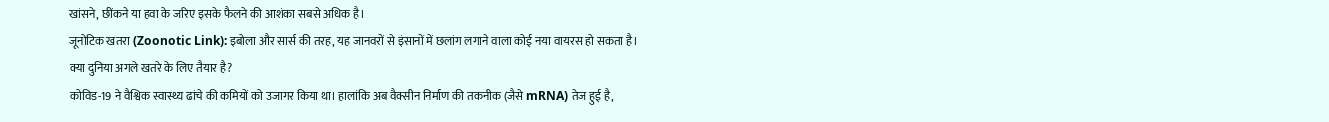खांसने, छींकने या हवा के जरिए इसके फैलने की आशंका सबसे अधिक है।
जूनोटिक खतरा (Zoonotic Link): इबोला और सार्स की तरह, यह जानवरों से इंसानों में छलांग लगाने वाला कोई नया वायरस हो सकता है।
क्या दुनिया अगले खतरे के लिए तैयार है?
कोविड-19 ने वैश्विक स्वास्थ्य ढांचे की कमियों को उजागर किया था। हालांकि अब वैक्सीन निर्माण की तकनीक (जैसे mRNA) तेज हुई है,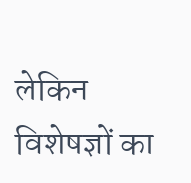लेकिन विशेषज्ञों का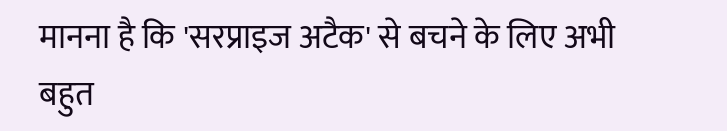मानना है कि 'सरप्राइज अटैक' से बचने के लिए अभी बहुत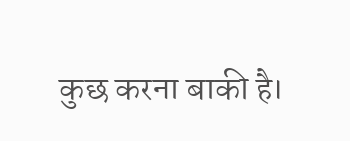कुछ करना बाकी है।